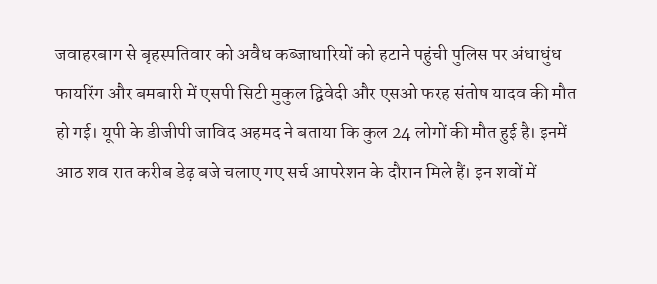जवाहरबाग से बृहस्पतिवार को अवैध कब्जाधारियों को हटाने पहुंची पुलिस पर अंधाधुंध फायरिंग और बमबारी में एसपी सिटी मुकुल द्विवेदी और एसओ फरह संतोष यादव की मौत हो गई। यूपी के डीजीपी जाविद अहमद ने बताया कि कुल 24 लोगों की मौत हुई है। इनमें आठ शव रात करीब डेढ़ बजे चलाए गए सर्च आपरेशन के दौरान मिले हैं। इन शवों में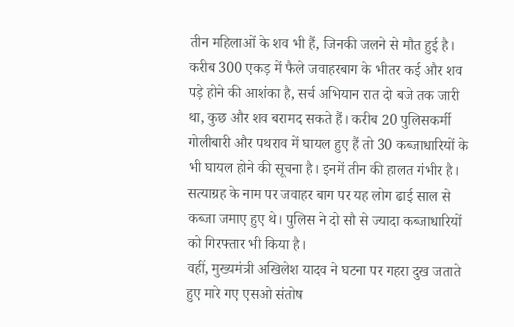तीन महिलाओं के शव भी हैं, जिनकी जलने से मौत हुई है।
करीब 300 एकड़ में फैले जवाहरबाग के भीतर कई और शव पड़े होने की आशंका है, सर्च अभियान रात दो बजे तक जारी था, कुछ और शव बरामद सकते हैं। करीब 20 पुलिसकर्मी गोलीबारी और पथराव में घायल हुए हैं तो 30 कब्जाधारियों के भी घायल होने की सूचना है। इनमें तीन की हालत गंभीर है। सत्याग्रह के नाम पर जवाहर बाग पर यह लोग ढाई साल से कब्जा जमाए हुए थे। पुलिस ने दो सौ से ज्यादा कब्जाधारियों को गिरफ्तार भी किया है।
वहीं, मुख्यमंत्री अखिलेश यादव ने घटना पर गहरा दुख जताते हुए मारे गए एसओ संतोष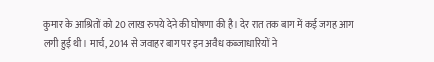कुमार के आश्रितों को 20 लाख रुपये देने की घोषणा की है। देर रात तक बाग में कई जगह आग लगी हुई थी। मार्च, 2014 से जवाहर बाग पर इन अवैध कब्जाधारियों ने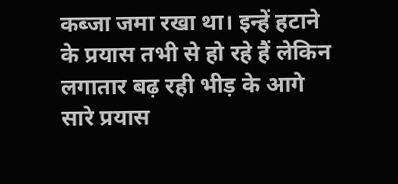कब्जा जमा रखा था। इन्हें हटाने के प्रयास तभी से हो रहे हैं लेकिन लगातार बढ़ रही भीड़ के आगे सारे प्रयास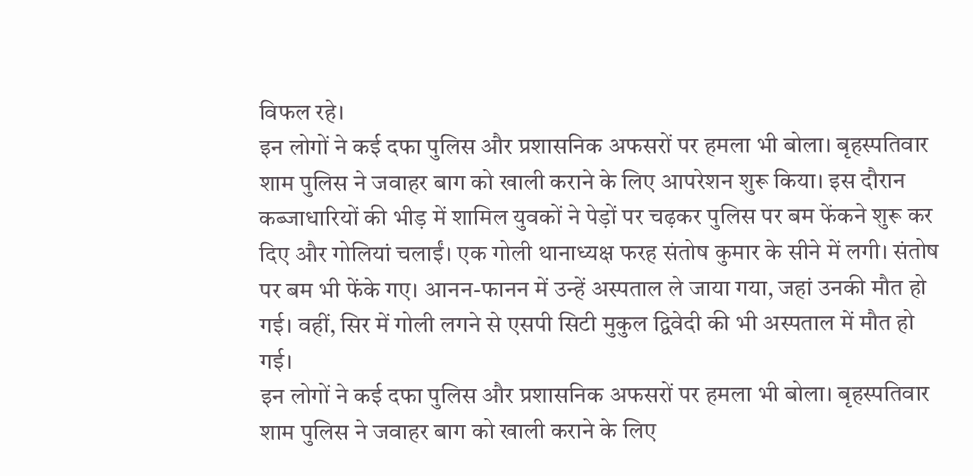विफल रहे।
इन लोगों ने कई दफा पुलिस और प्रशासनिक अफसरों पर हमला भी बोला। बृहस्पतिवार शाम पुलिस ने जवाहर बाग को खाली कराने के लिए आपरेशन शुरू किया। इस दौरान कब्जाधारियों की भीड़ में शामिल युवकों ने पेड़ों पर चढ़कर पुलिस पर बम फेंकने शुरू कर दिए और गोलियां चलाईं। एक गोली थानाध्यक्ष फरह संतोष कुमार के सीने में लगी। संतोष पर बम भी फेंके गए। आनन-फानन में उन्हें अस्पताल ले जाया गया, जहां उनकी मौत हो गई। वहीं, सिर में गोली लगने से एसपी सिटी मुकुल द्विवेदी की भी अस्पताल में मौत हो गई।
इन लोगों ने कई दफा पुलिस और प्रशासनिक अफसरों पर हमला भी बोला। बृहस्पतिवार शाम पुलिस ने जवाहर बाग को खाली कराने के लिए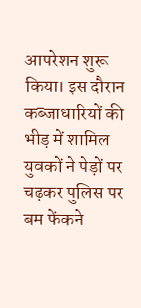आपरेशन शुरू किया। इस दौरान कब्जाधारियों की भीड़ में शामिल युवकों ने पेड़ों पर चढ़कर पुलिस पर बम फेंकने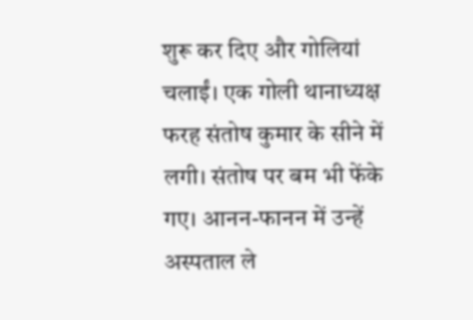शुरू कर दिए और गोलियां चलाईं। एक गोली थानाध्यक्ष फरह संतोष कुमार के सीने में लगी। संतोष पर बम भी फेंके गए। आनन-फानन में उन्हें अस्पताल ले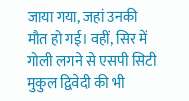जाया गया, जहां उनकी मौत हो गई। वहीं, सिर में गोली लगने से एसपी सिटी मुकुल द्विवेदी की भी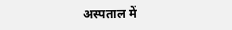अस्पताल में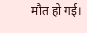मौत हो गई।